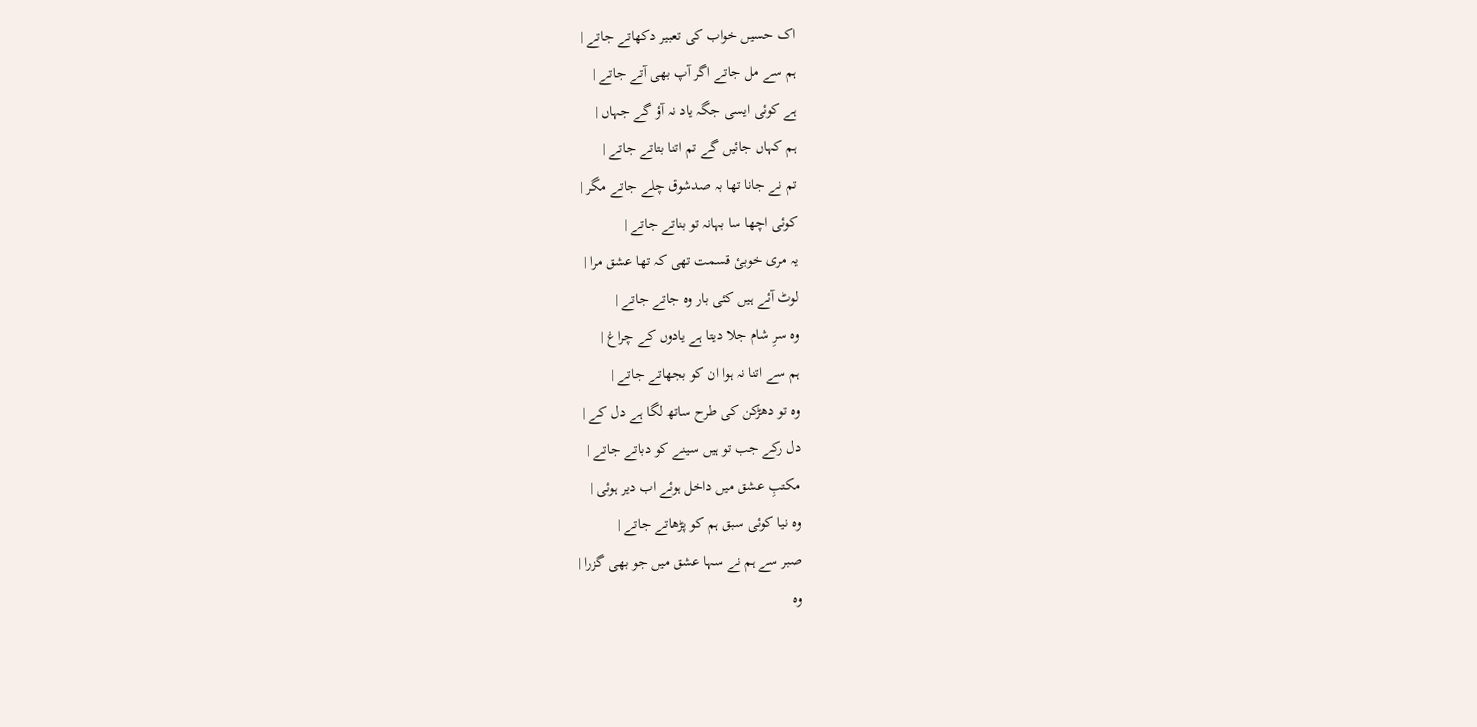اک حسیں خواب کی تعبیر دکھاتے جاتے |
ہم سے مل جاتے اگر آپ بھی آتے جاتے |
ہے کوئی ایسی جگہ یاد نہ آؤ گے جہاں |
ہم کہاں جائیں گے تم اتنا بتاتے جاتے |
تم نے جانا تھا بہ صدشوق چلے جاتے مگر |
کوئی اچھا سا بہانہ تو بناتے جاتے |
یہ مری خوبیٔ قسمت تھی کہ تھا عشق مرا |
لوٹ آئے ہیں کئی بار وہ جاتے جاتے |
وہ سرِ شام جلا دیتا ہے یادوں کے چراغ |
ہم سے اتنا نہ ہوا ان کو بجھاتے جاتے |
وہ تو دھڑکن کی طرح ساتھ لگا ہے دل کے |
دل رکے جب تو ہیں سینے کو دباتے جاتے |
مکتبِ عشق میں داخل ہوئے اب دیر ہوئی |
وہ نیا کوئی سبق ہم کو پڑھاتے جاتے |
صبر سے ہم نے سہا عشق میں جو بھی گزرا |
وہ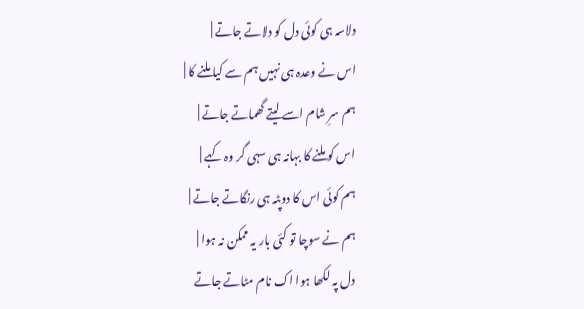دلاسہ ہی کوئی دل کو دلاتے جاتے |
اس نے وعدہ ہی نہیں ہم سے کیا ملنے کا |
ہم سرِ شام اسے لیتے گھماتے جاتے |
اس کو ملنے کا بہانہ ہی سہی گر وہ کہے |
ہم کوئی اس کا دوپٹہ ہی رنگاتے جاتے |
ہم نے سوچا تو کئی بار یہ ممکن نہ ہوا |
دل پہ لکھا ہوا اک نام مٹاتے جاتے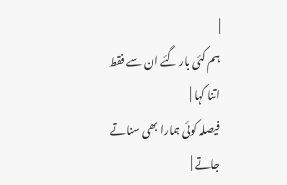|
ہم کئی بار گئے ان سے فقط اتنا کہا |
فیصلہ کوئی ہمارا بھی سناتے جاتے |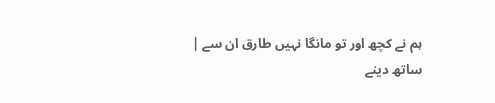ہم نے کچھ اور تو مانگا نہیں طارق ان سے |
ساتھ دینے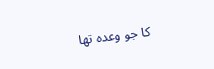کا جو وعدہ تھا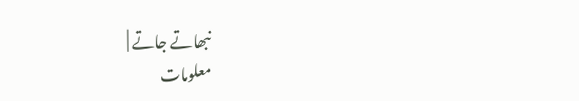نبھاتے جاتے |
معلومات